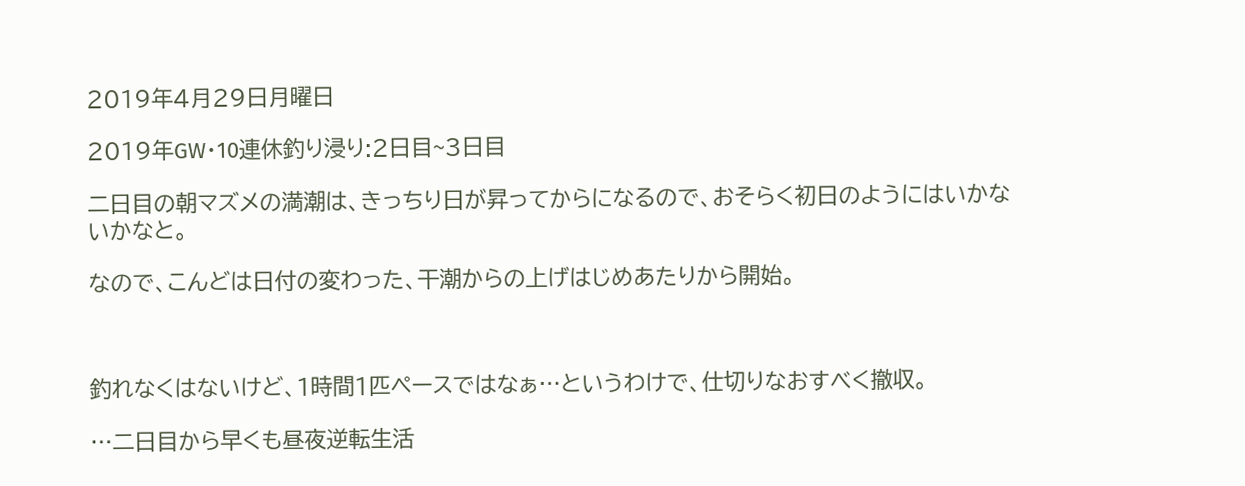2019年4月29日月曜日

2019年GW・10連休釣り浸り:2日目~3日目

二日目の朝マズメの満潮は、きっちり日が昇ってからになるので、おそらく初日のようにはいかないかなと。

なので、こんどは日付の変わった、干潮からの上げはじめあたりから開始。



釣れなくはないけど、1時間1匹ペースではなぁ…というわけで、仕切りなおすべく撤収。

…二日目から早くも昼夜逆転生活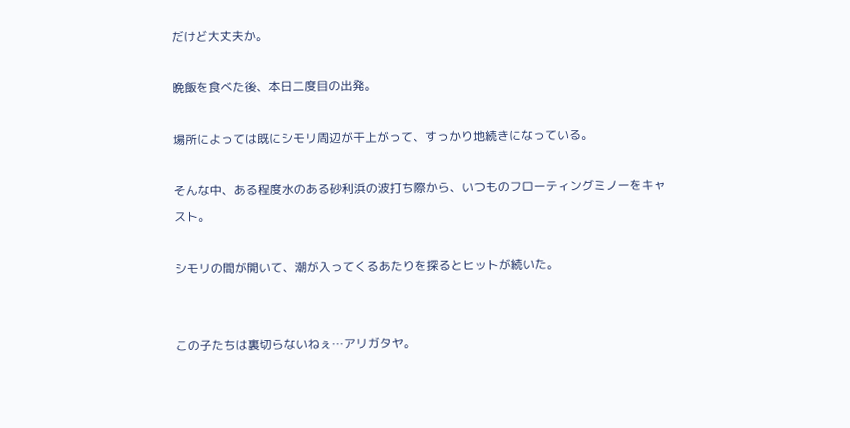だけど大丈夫か。

晩飯を食べた後、本日二度目の出発。

場所によっては既にシモリ周辺が干上がって、すっかり地続きになっている。

そんな中、ある程度水のある砂利浜の波打ち際から、いつものフローティングミノーをキャスト。

シモリの間が開いて、潮が入ってくるあたりを探るとヒットが続いた。


この子たちは裏切らないねぇ…アリガタヤ。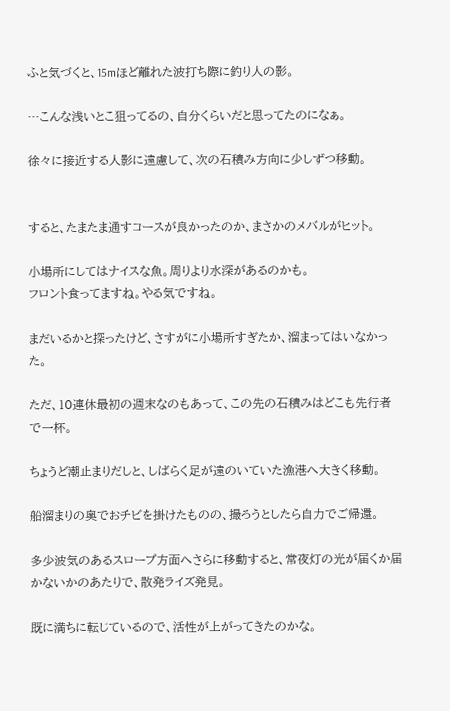ふと気づくと、15mほど離れた波打ち際に釣り人の影。

…こんな浅いとこ狙ってるの、自分くらいだと思ってたのになぁ。

徐々に接近する人影に遠慮して、次の石積み方向に少しずつ移動。


すると、たまたま通すコースが良かったのか、まさかのメバルがヒット。

小場所にしてはナイスな魚。周りより水深があるのかも。
フロント食ってますね。やる気ですね。

まだいるかと探ったけど、さすがに小場所すぎたか、溜まってはいなかった。

ただ、10連休最初の週末なのもあって、この先の石積みはどこも先行者で一杯。

ちょうど潮止まりだしと、しばらく足が遠のいていた漁港へ大きく移動。

船溜まりの奥でおチビを掛けたものの、撮ろうとしたら自力でご帰還。

多少波気のあるスロープ方面へさらに移動すると、常夜灯の光が届くか届かないかのあたりで、散発ライズ発見。

既に満ちに転じているので、活性が上がってきたのかな。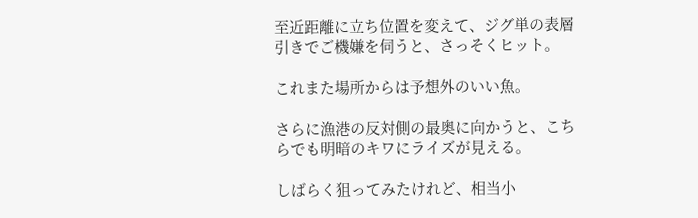至近距離に立ち位置を変えて、ジグ単の表層引きでご機嫌を伺うと、さっそくヒット。

これまた場所からは予想外のいい魚。

さらに漁港の反対側の最奥に向かうと、こちらでも明暗のキワにライズが見える。

しばらく狙ってみたけれど、相当小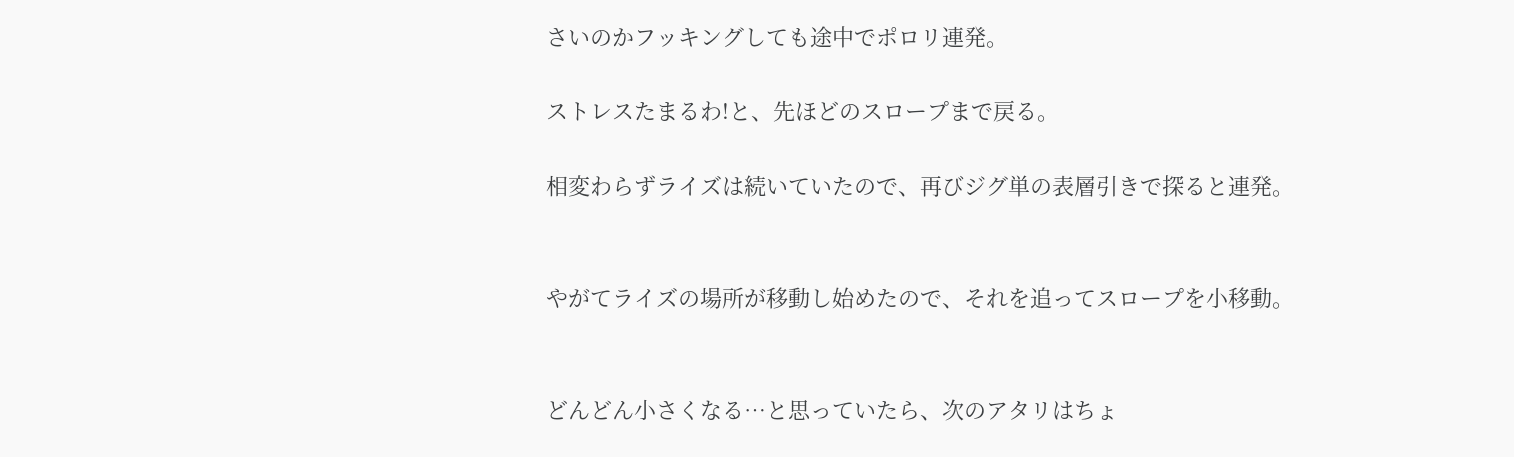さいのかフッキングしても途中でポロリ連発。

ストレスたまるわ!と、先ほどのスロープまで戻る。

相変わらずライズは続いていたので、再びジグ単の表層引きで探ると連発。


やがてライズの場所が移動し始めたので、それを追ってスロープを小移動。


どんどん小さくなる…と思っていたら、次のアタリはちょ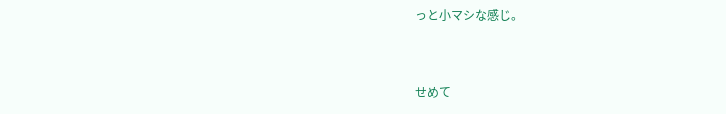っと小マシな感じ。


せめて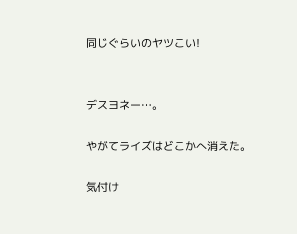同じぐらいのヤツこい!


デスヨネー…。

やがてライズはどこかへ消えた。

気付け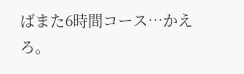ばまた6時間コース…かえろ。